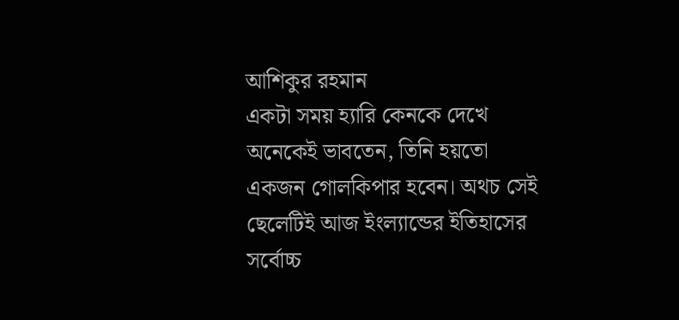আশিকুর রহমান
একটা সময় হ্যারি কেনকে দেখে অনেকেই ভাবতেন, তিনি হয়তো একজন গোলকিপার হবেন। অথচ সেই ছেলেটিই আজ ইংল্যান্ডের ইতিহাসের সর্বোচ্চ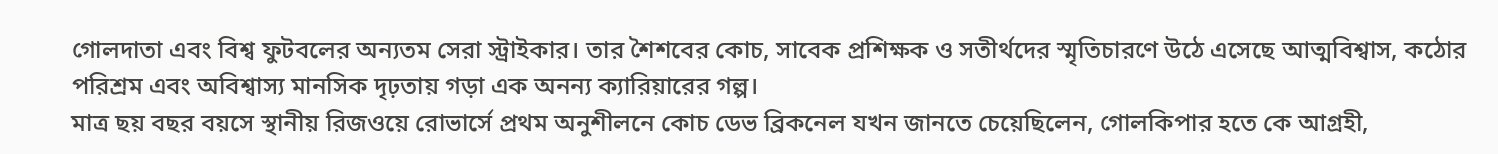গোলদাতা এবং বিশ্ব ফুটবলের অন্যতম সেরা স্ট্রাইকার। তার শৈশবের কোচ, সাবেক প্রশিক্ষক ও সতীর্থদের স্মৃতিচারণে উঠে এসেছে আত্মবিশ্বাস, কঠোর পরিশ্রম এবং অবিশ্বাস্য মানসিক দৃঢ়তায় গড়া এক অনন্য ক্যারিয়ারের গল্প।
মাত্র ছয় বছর বয়সে স্থানীয় রিজওয়ে রোভার্সে প্রথম অনুশীলনে কোচ ডেভ ব্রিকনেল যখন জানতে চেয়েছিলেন, গোলকিপার হতে কে আগ্রহী,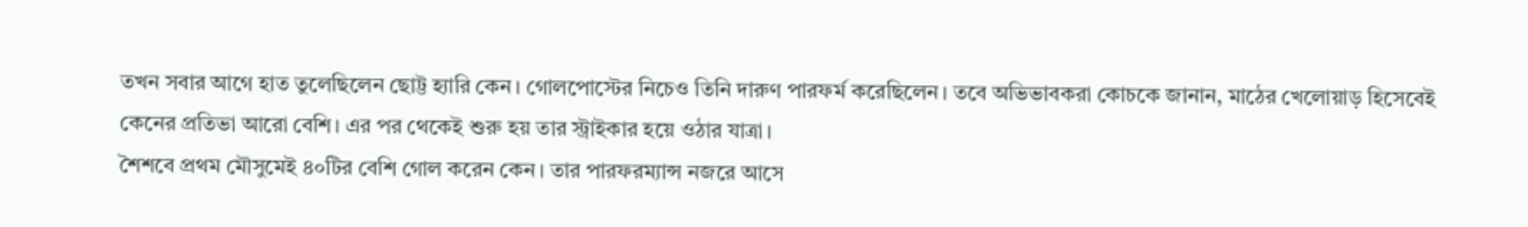তখন সবার আগে হাত তুলেছিলেন ছোট্ট হ্যারি কেন। গোলপোস্টের নিচেও তিনি দারুণ পারফর্ম করেছিলেন। তবে অভিভাবকরা কোচকে জানান, মাঠের খেলোয়াড় হিসেবেই কেনের প্রতিভা আরো বেশি। এর পর থেকেই শুরু হয় তার স্ট্রাইকার হয়ে ওঠার যাত্রা।
শৈশবে প্রথম মৌসুমেই ৪০টির বেশি গোল করেন কেন। তার পারফরম্যান্স নজরে আসে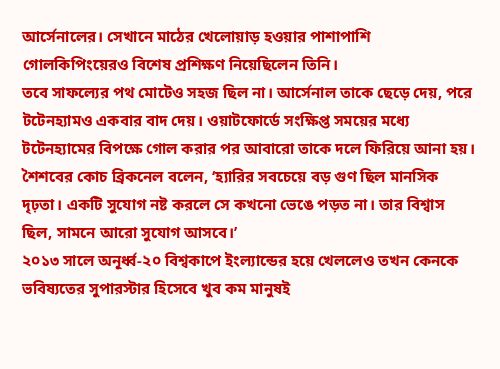আর্সেনালের। সেখানে মাঠের খেলোয়াড় হওয়ার পাশাপাশি গোলকিপিংয়েরও বিশেষ প্রশিক্ষণ নিয়েছিলেন তিনি।
তবে সাফল্যের পথ মোটেও সহজ ছিল না। আর্সেনাল তাকে ছেড়ে দেয়, পরে টটেনহ্যামও একবার বাদ দেয়। ওয়াটফোর্ডে সংক্ষিপ্ত সময়ের মধ্যে টটেনহ্যামের বিপক্ষে গোল করার পর আবারো তাকে দলে ফিরিয়ে আনা হয়।
শৈশবের কোচ ব্রিকনেল বলেন, ‘হ্যারির সবচেয়ে বড় গুণ ছিল মানসিক দৃঢ়তা। একটি সুযোগ নষ্ট করলে সে কখনো ভেঙে পড়ত না। তার বিশ্বাস ছিল, সামনে আরো সুযোগ আসবে।’
২০১৩ সালে অনূর্ধ্ব-২০ বিশ্বকাপে ইংল্যান্ডের হয়ে খেললেও তখন কেনকে ভবিষ্যতের সুপারস্টার হিসেবে খুব কম মানুষই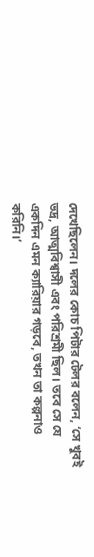দেখেছিলেন। দলের কোচ পিটার টেলর বলেন, ‘সে খুবই ভদ্র, আত্মবিশ্বাসী এবং পরিশ্রমী ছিল। তবে সে যে একদিন এমন ক্যারিয়ার গড়বে, তখন তা কল্পনাও করিনি।’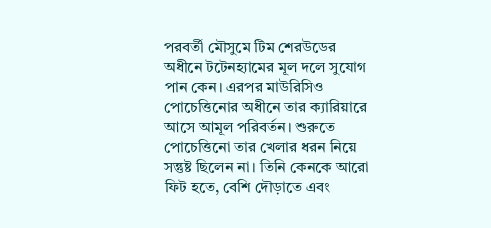পরবর্তী মৌসুমে টিম শেরউডের অধীনে টটেনহ্যামের মূল দলে সুযোগ পান কেন। এরপর মাউরিসিও পোচেত্তিনোর অধীনে তার ক্যারিয়ারে আসে আমূল পরিবর্তন। শুরুতে পোচেত্তিনো তার খেলার ধরন নিয়ে সন্তুষ্ট ছিলেন না। তিনি কেনকে আরো ফিট হতে, বেশি দৌড়াতে এবং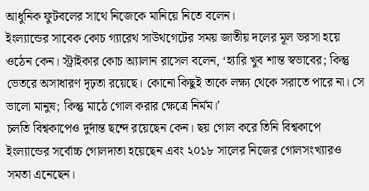আধুনিক ফুটবলের সাথে নিজেকে মানিয়ে নিতে বলেন।
ইংল্যান্ডের সাবেক কোচ গ্যারেথ সাউথগেটের সময় জাতীয় দলের মূল ভরসা হয়ে ওঠেন কেন। স্ট্রাইকার কোচ অ্যালান রাসেল বলেন, ‘হ্যারি খুব শান্ত স্বভাবের; কিন্তু ভেতরে অসাধারণ দৃঢ়তা রয়েছে। কোনো কিছুই তাকে লক্ষ্য থেকে সরাতে পারে না। সে ভালো মানুষ; কিন্তু মাঠে গোল করার ক্ষেত্রে নির্মম।’
চলতি বিশ্বকাপেও দুর্দান্ত ছন্দে রয়েছেন কেন। ছয় গোল করে তিনি বিশ্বকাপে ইংল্যান্ডের সর্বোচ্চ গোলদাতা হয়েছেন এবং ২০১৮ সালের নিজের গোলসংখ্যারও সমতা এনেছেন।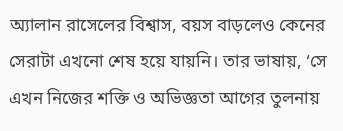অ্যালান রাসেলের বিশ্বাস, বয়স বাড়লেও কেনের সেরাটা এখনো শেষ হয়ে যায়নি। তার ভাষায়, ‘সে এখন নিজের শক্তি ও অভিজ্ঞতা আগের তুলনায়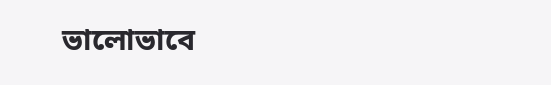ভালোভাবে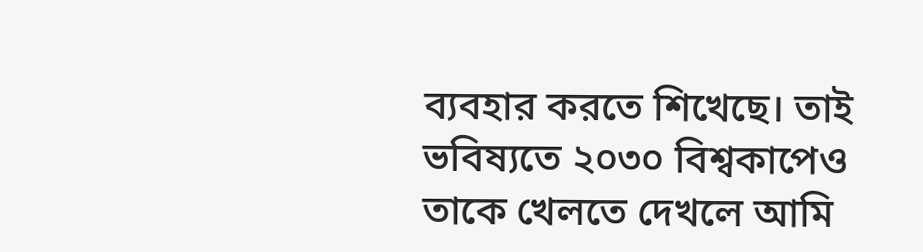ব্যবহার করতে শিখেছে। তাই ভবিষ্যতে ২০৩০ বিশ্বকাপেও তাকে খেলতে দেখলে আমি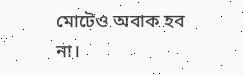মোটেও অবাক হব না।